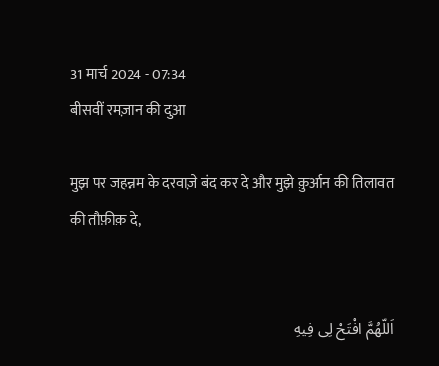31 मार्च 2024 - 07:34
बीसवीं रमज़ान की दुआ

मुझ पर जहन्नम के दरवाज़े बंद कर दे और मुझे क़ुर्आन की तिलावत की तौफ़ीक़ दे,


اَللّهُمَّ افْتَحْ لِی فِیهِ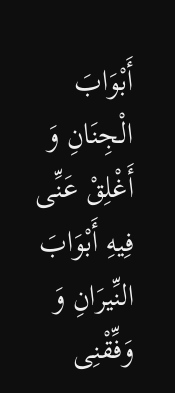أَبْوَابَ الْجِنَانِ وَ أَغْلِقْ عَنِّی فِیهِ أَبْوَابَ النِّیرَانِ وَ وَفِّقْنِی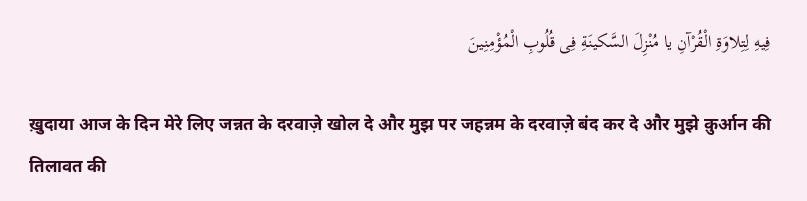فِیهِ لِتِلاوَةِ الْقُرْآنِ یا مُنْزِلَ السَّکینَةِ فِی قُلُوبِ الْمُؤْمِنِینَ

ख़ुदाया आज के दिन मेरे लिए जन्नत के दरवाज़े खोल दे और मुझ पर जहन्नम के दरवाज़े बंद कर दे और मुझे क़ुर्आन की तिलावत की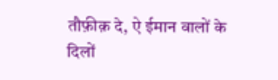तौफ़ीक़ दे, ऐ ईमान वालों के दिलों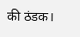की ठंडक।